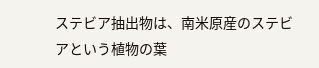ステビア抽出物は、南米原産のステビアという植物の葉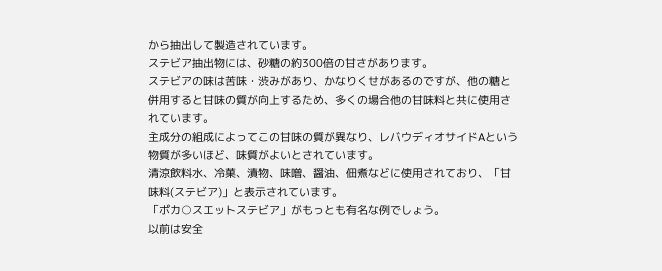から抽出して製造されています。
ステビア抽出物には、砂糖の約300倍の甘さがあります。
ステビアの味は苦味・渋みがあり、かなりくせがあるのですが、他の糖と併用すると甘味の質が向上するため、多くの場合他の甘味料と共に使用されています。
主成分の組成によってこの甘味の質が異なり、レバウディオサイドAという物質が多いほど、味質がよいとされています。
清涼飲料水、冷菓、漬物、味噌、醤油、佃煮などに使用されており、「甘味料(ステビア)」と表示されています。
「ポカ○スエットステビア」がもっとも有名な例でしょう。
以前は安全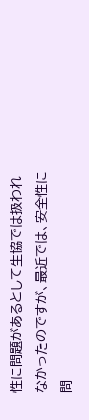性に問題があるとして生協では扱われなかったのですが、最近では、安全性に問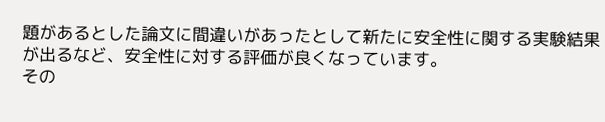題があるとした論文に間違いがあったとして新たに安全性に関する実験結果が出るなど、安全性に対する評価が良くなっています。
その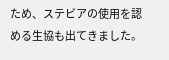ため、ステビアの使用を認める生協も出てきました。